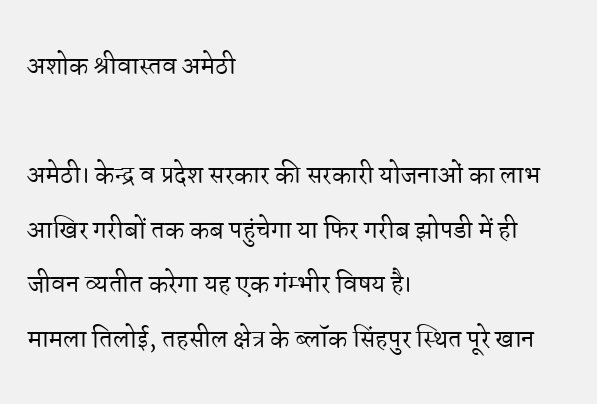अशोक श्रीवास्तव अमेठी

अमेठी। केन्द्र व प्रदेश सरकार की सरकारी योजनाओं का लाभ आखिर गरीबों तक कब पहुंचेगा या फिर गरीब झोपडी में ही जीवन व्यतीत करेगा यह एक गंम्भीर विषय है।
मामला तिलोई, तहसील क्षेत्र के ब्लॉक सिंहपुर स्थित पूरे खान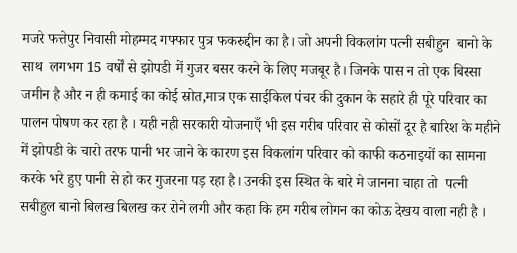मजरे फत्तेपुर निवासी मोहम्मद गफ्फार पुत्र फकरुद्दीन का है। जो अपनी विकलांग पत्नी सबीहुन  बानो के साथ  लगभग 15 वर्षों से झोपडी में गुजर बसर करने के लिए मजबूर है। जिनके पास न तो एक बिस्सा  जमीन है और न ही कमाई का कोई स्रोत,मात्र एक साईकिल पंचर की दुकान के सहारे ही पूरे परिवार का पालन पोषण कर रहा है । यही नही सरकारी योजनाएँ भी इस गरीब परिवार से कोसों दूर है बारिश के महीने में झोपडी के चारो तरफ पानी भर जाने के कारण इस विकलांग परिवार को काफी कठनाइयों का सामना करके भरे हुए पानी से हो कर गुजरना पड़ रहा है। उनकी इस स्थित के बारे मे जानना चाहा तो  पत्नी सबीहुल बानो बिलख बिलख कर रोने लगी और कहा कि हम गरीब लोगन का कोऊ देखय वाला नही है ।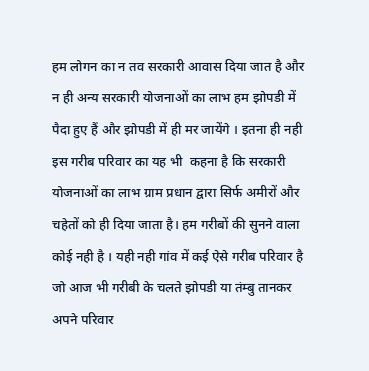हम लोगन का न तव सरकारी आवास दिया जात है और न ही अन्य सरकारी योजनाओं का लाभ हम झोपडी में पैदा हुए हैं और झोपडी में ही मर जायेंगे । इतना ही नही इस गरीब परिवार का यह भी  कहना है कि सरकारी योजनाओं का लाभ ग्राम प्रधान द्वारा सिर्फ अमीरों और चहेतों को ही दिया जाता है। हम गरीबों की सुनने वाला कोई नही है । यही नही गांव में कई ऐसे गरीब परिवार है जो आज भी गरीबी के चलते झोपडी या तंम्बु तानकर अपने परिवार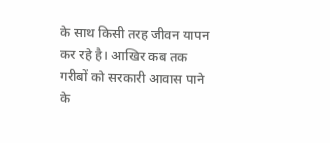के साथ किसी तरह जीवन यापन कर रहे है। आखिर कब तक गरीबों को सरकारी आवास पाने के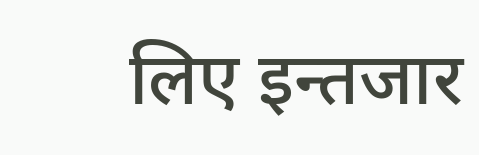लिए इन्तजार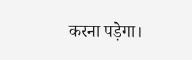करना पड़ेगा।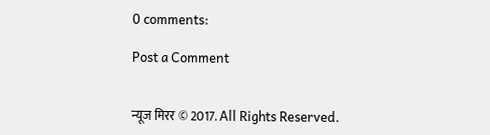0 comments:

Post a Comment


न्यूज मिरर © 2017. All Rights Reserved.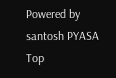Powered by santosh PYASA
Top